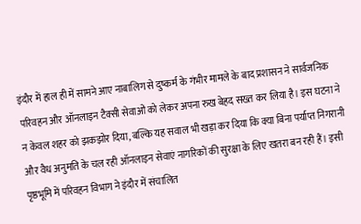इंदौर में हाल ही में सामने आए नाबालिग से दुष्कर्म के गंभीर मामले के बाद प्रशासन ने सार्वजनिक परिवहन और ऑनलाइन टैक्सी सेवाओं को लेकर अपना रुख बेहद सख्त कर लिया है। इस घटना ने न केवल शहर को झकझोर दिया, बल्कि यह सवाल भी खड़ा कर दिया कि क्या बिना पर्याप्त निगरानी और वैध अनुमति के चल रही ऑनलाइन सेवाएं नागरिकों की सुरक्षा के लिए खतरा बन रही हैं। इसी पृष्ठभूमि में परिवहन विभाग ने इंदौर में संचालित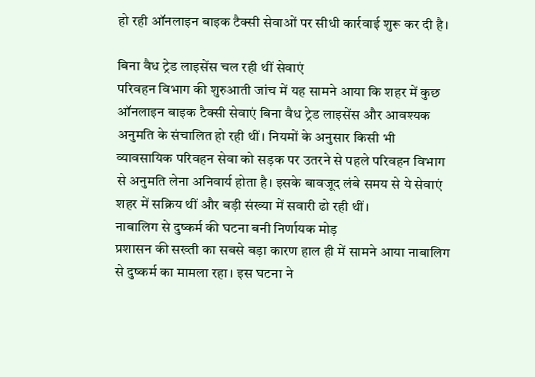हो रही ऑनलाइन बाइक टैक्सी सेवाओं पर सीधी कार्रवाई शुरू कर दी है।

बिना वैध ट्रेड लाइसेंस चल रही थीं सेवाएं
परिवहन विभाग की शुरुआती जांच में यह सामने आया कि शहर में कुछ ऑनलाइन बाइक टैक्सी सेवाएं बिना वैध ट्रेड लाइसेंस और आवश्यक अनुमति के संचालित हो रही थीं। नियमों के अनुसार किसी भी व्यावसायिक परिवहन सेवा को सड़क पर उतरने से पहले परिवहन विभाग से अनुमति लेना अनिवार्य होता है। इसके बावजूद लंबे समय से ये सेवाएं शहर में सक्रिय थीं और बड़ी संख्या में सवारी ढो रही थीं।
नाबालिग से दुष्कर्म की घटना बनी निर्णायक मोड़
प्रशासन की सख्ती का सबसे बड़ा कारण हाल ही में सामने आया नाबालिग से दुष्कर्म का मामला रहा। इस घटना ने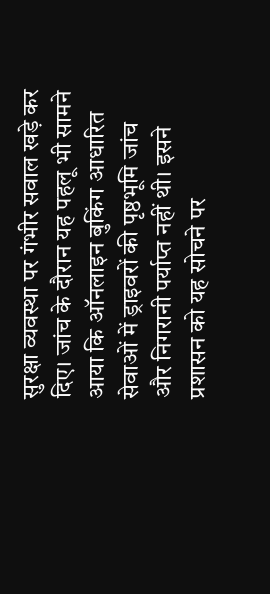सुरक्षा व्यवस्था पर गंभीर सवाल खड़े कर दिए। जांच के दौरान यह पहलू भी सामने आया कि ऑनलाइन बुकिंग आधारित सेवाओं में ड्राइवरों की पृष्ठभूमि जांच और निगरानी पर्याप्त नहीं थी। इसने प्रशासन को यह सोचने पर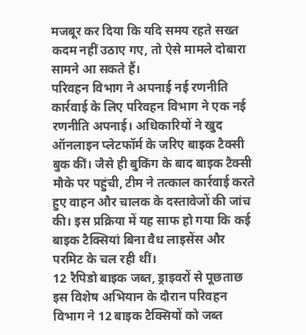मजबूर कर दिया कि यदि समय रहते सख्त कदम नहीं उठाए गए, तो ऐसे मामले दोबारा सामने आ सकते हैं।
परिवहन विभाग ने अपनाई नई रणनीति
कार्रवाई के लिए परिवहन विभाग ने एक नई रणनीति अपनाई। अधिकारियों ने खुद ऑनलाइन प्लेटफॉर्म के जरिए बाइक टैक्सी बुक कीं। जैसे ही बुकिंग के बाद बाइक टैक्सी मौके पर पहुंची, टीम ने तत्काल कार्रवाई करते हुए वाहन और चालक के दस्तावेजों की जांच की। इस प्रक्रिया में यह साफ हो गया कि कई बाइक टैक्सियां बिना वैध लाइसेंस और परमिट के चल रही थीं।
12 रैपिडो बाइक जब्त, ड्राइवरों से पूछताछ
इस विशेष अभियान के दौरान परिवहन विभाग ने 12 बाइक टैक्सियों को जब्त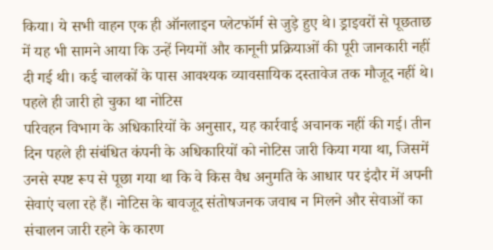किया। ये सभी वाहन एक ही ऑनलाइन प्लेटफॉर्म से जुड़े हुए थे। ड्राइवरों से पूछताछ में यह भी सामने आया कि उन्हें नियमों और कानूनी प्रक्रियाओं की पूरी जानकारी नहीं दी गई थी। कई चालकों के पास आवश्यक व्यावसायिक दस्तावेज तक मौजूद नहीं थे।
पहले ही जारी हो चुका था नोटिस
परिवहन विभाग के अधिकारियों के अनुसार, यह कार्रवाई अचानक नहीं की गई। तीन दिन पहले ही संबंधित कंपनी के अधिकारियों को नोटिस जारी किया गया था, जिसमें उनसे स्पष्ट रूप से पूछा गया था कि वे किस वैध अनुमति के आधार पर इंदौर में अपनी सेवाएं चला रहे हैं। नोटिस के बावजूद संतोषजनक जवाब न मिलने और सेवाओं का संचालन जारी रहने के कारण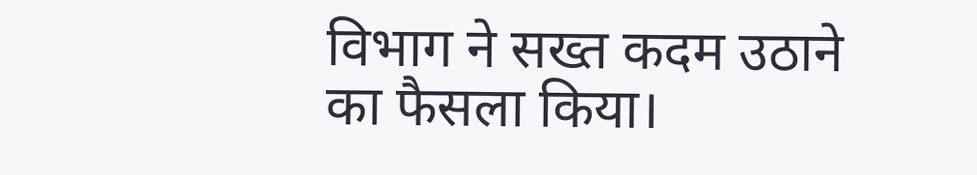विभाग ने सख्त कदम उठाने का फैसला किया।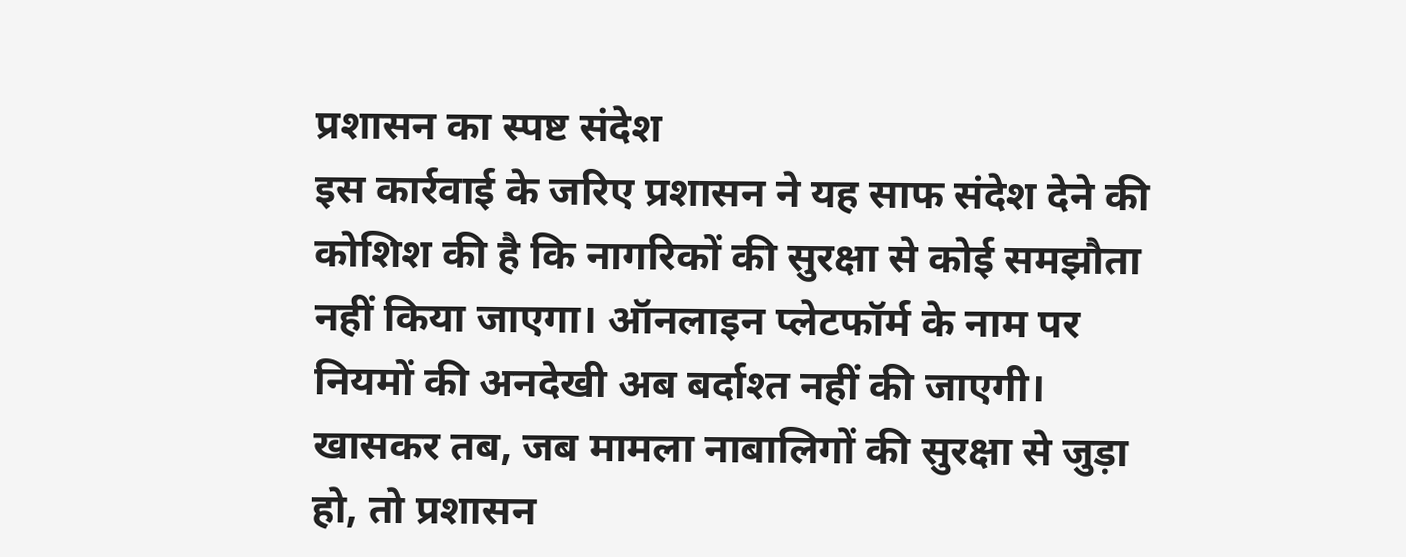प्रशासन का स्पष्ट संदेश
इस कार्रवाई के जरिए प्रशासन ने यह साफ संदेश देने की कोशिश की है कि नागरिकों की सुरक्षा से कोई समझौता नहीं किया जाएगा। ऑनलाइन प्लेटफॉर्म के नाम पर नियमों की अनदेखी अब बर्दाश्त नहीं की जाएगी। खासकर तब, जब मामला नाबालिगों की सुरक्षा से जुड़ा हो, तो प्रशासन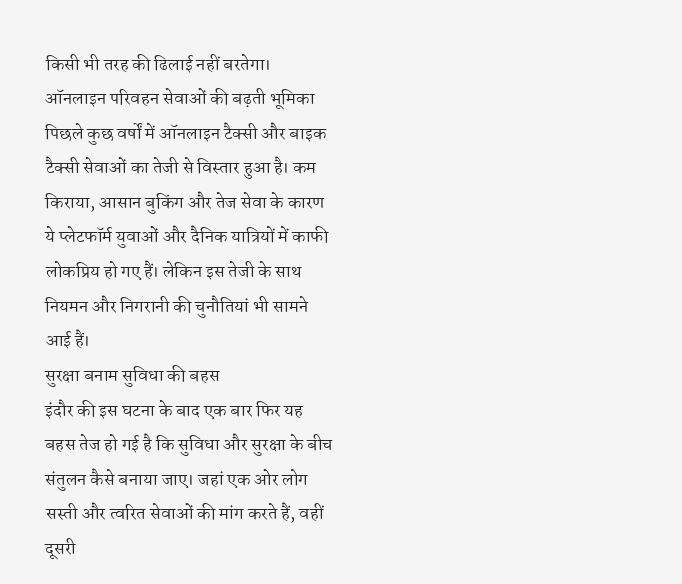किसी भी तरह की ढिलाई नहीं बरतेगा।
ऑनलाइन परिवहन सेवाओं की बढ़ती भूमिका
पिछले कुछ वर्षों में ऑनलाइन टैक्सी और बाइक टैक्सी सेवाओं का तेजी से विस्तार हुआ है। कम किराया, आसान बुकिंग और तेज सेवा के कारण ये प्लेटफॉर्म युवाओं और दैनिक यात्रियों में काफी लोकप्रिय हो गए हैं। लेकिन इस तेजी के साथ नियमन और निगरानी की चुनौतियां भी सामने आई हैं।
सुरक्षा बनाम सुविधा की बहस
इंदौर की इस घटना के बाद एक बार फिर यह बहस तेज हो गई है कि सुविधा और सुरक्षा के बीच संतुलन कैसे बनाया जाए। जहां एक ओर लोग सस्ती और त्वरित सेवाओं की मांग करते हैं, वहीं दूसरी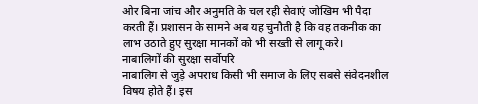ओर बिना जांच और अनुमति के चल रही सेवाएं जोखिम भी पैदा करती हैं। प्रशासन के सामने अब यह चुनौती है कि वह तकनीक का लाभ उठाते हुए सुरक्षा मानकों को भी सख्ती से लागू करे।
नाबालिगों की सुरक्षा सर्वोपरि
नाबालिग से जुड़े अपराध किसी भी समाज के लिए सबसे संवेदनशील विषय होते हैं। इस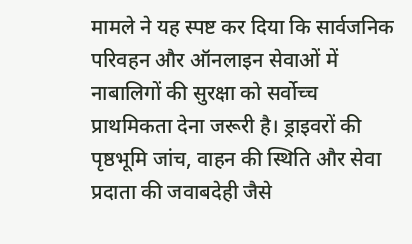मामले ने यह स्पष्ट कर दिया कि सार्वजनिक परिवहन और ऑनलाइन सेवाओं में नाबालिगों की सुरक्षा को सर्वोच्च प्राथमिकता देना जरूरी है। ड्राइवरों की पृष्ठभूमि जांच, वाहन की स्थिति और सेवा प्रदाता की जवाबदेही जैसे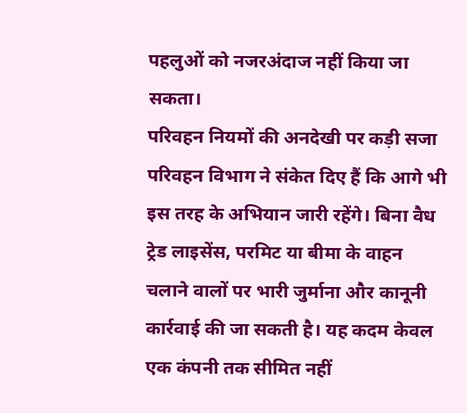पहलुओं को नजरअंदाज नहीं किया जा सकता।
परिवहन नियमों की अनदेखी पर कड़ी सजा
परिवहन विभाग ने संकेत दिए हैं कि आगे भी इस तरह के अभियान जारी रहेंगे। बिना वैध ट्रेड लाइसेंस, परमिट या बीमा के वाहन चलाने वालों पर भारी जुर्माना और कानूनी कार्रवाई की जा सकती है। यह कदम केवल एक कंपनी तक सीमित नहीं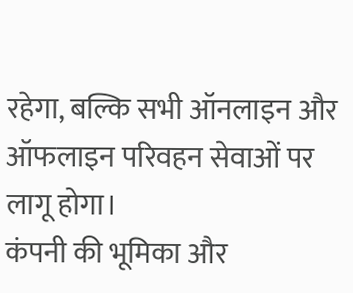रहेगा, बल्कि सभी ऑनलाइन और ऑफलाइन परिवहन सेवाओं पर लागू होगा।
कंपनी की भूमिका और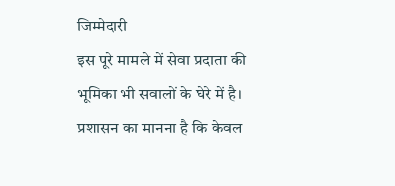जिम्मेदारी
इस पूरे मामले में सेवा प्रदाता की भूमिका भी सवालों के घेरे में है। प्रशासन का मानना है कि केवल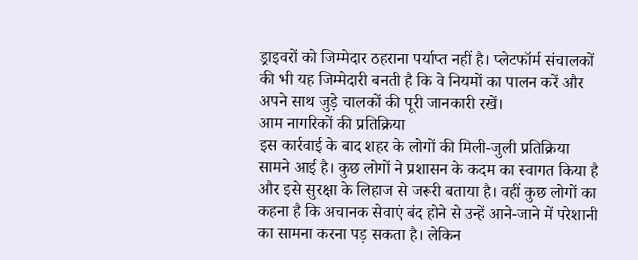ड्राइवरों को जिम्मेदार ठहराना पर्याप्त नहीं है। प्लेटफॉर्म संचालकों की भी यह जिम्मेदारी बनती है कि वे नियमों का पालन करें और अपने साथ जुड़े चालकों की पूरी जानकारी रखें।
आम नागरिकों की प्रतिक्रिया
इस कार्रवाई के बाद शहर के लोगों की मिली-जुली प्रतिक्रिया सामने आई है। कुछ लोगों ने प्रशासन के कदम का स्वागत किया है और इसे सुरक्षा के लिहाज से जरूरी बताया है। वहीं कुछ लोगों का कहना है कि अचानक सेवाएं बंद होने से उन्हें आने-जाने में परेशानी का सामना करना पड़ सकता है। लेकिन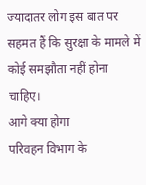ज्यादातर लोग इस बात पर सहमत हैं कि सुरक्षा के मामले में कोई समझौता नहीं होना चाहिए।
आगे क्या होगा
परिवहन विभाग के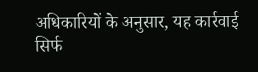अधिकारियों के अनुसार, यह कार्रवाई सिर्फ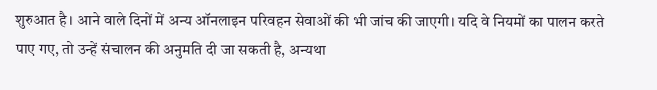शुरुआत है। आने वाले दिनों में अन्य ऑनलाइन परिवहन सेवाओं की भी जांच की जाएगी। यदि वे नियमों का पालन करते पाए गए, तो उन्हें संचालन की अनुमति दी जा सकती है, अन्यथा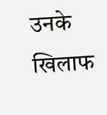उनके खिलाफ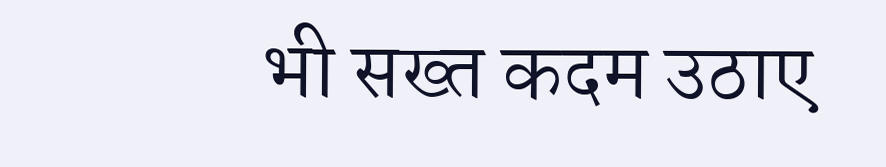भी सख्त कदम उठाए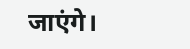जाएंगे।